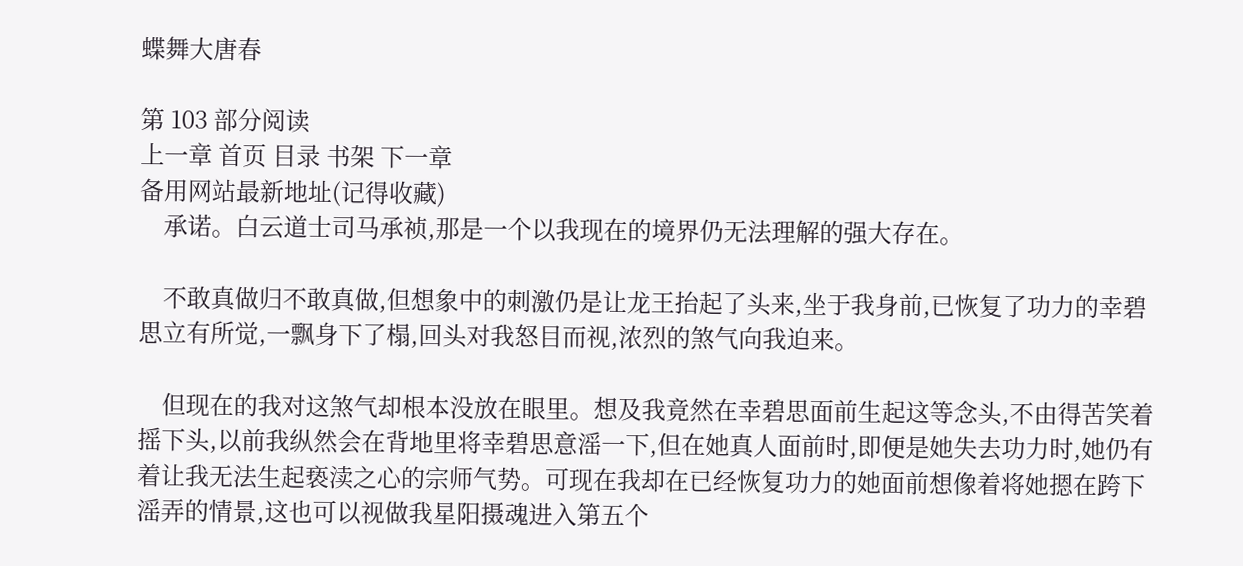蝶舞大唐春

第 103 部分阅读
上一章 首页 目录 书架 下一章
备用网站最新地址(记得收藏)
    承诺。白云道士司马承祯,那是一个以我现在的境界仍无法理解的强大存在。

    不敢真做归不敢真做,但想象中的刺激仍是让龙王抬起了头来,坐于我身前,已恢复了功力的幸碧思立有所觉,一飘身下了榻,回头对我怒目而视,浓烈的煞气向我迫来。

    但现在的我对这煞气却根本没放在眼里。想及我竟然在幸碧思面前生起这等念头,不由得苦笑着摇下头,以前我纵然会在背地里将幸碧思意滛一下,但在她真人面前时,即便是她失去功力时,她仍有着让我无法生起亵渎之心的宗师气势。可现在我却在已经恢复功力的她面前想像着将她摁在跨下滛弄的情景,这也可以视做我星阳摄魂进入第五个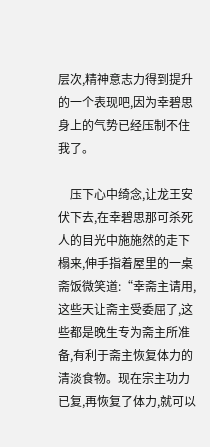层次,精神意志力得到提升的一个表现吧,因为幸碧思身上的气势已经压制不住我了。

    压下心中绮念,让龙王安伏下去,在幸碧思那可杀死人的目光中施施然的走下榻来,伸手指着屋里的一桌斋饭微笑道:“幸斋主请用,这些天让斋主受委屈了,这些都是晚生专为斋主所准备,有利于斋主恢复体力的清淡食物。现在宗主功力已复,再恢复了体力,就可以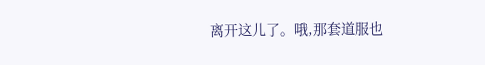离开这儿了。哦,那套道服也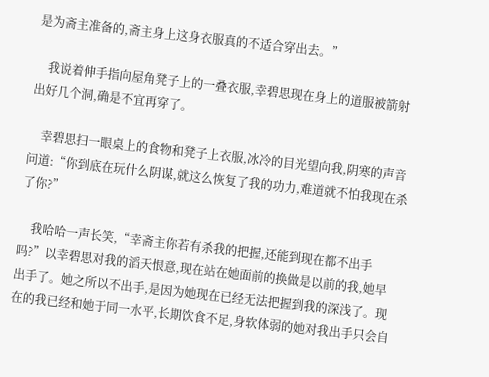是为斋主准备的,斋主身上这身衣服真的不适合穿出去。”

    我说着伸手指向屋角凳子上的一叠衣服,幸碧思现在身上的道服被箭射出好几个洞,确是不宜再穿了。

    幸碧思扫一眼桌上的食物和凳子上衣服,冰冷的目光望向我,阴寒的声音问道:“你到底在玩什么阴谋,就这么恢复了我的功力,难道就不怕我现在杀了你?”

    我哈哈一声长笑,“幸斋主你若有杀我的把握,还能到现在都不出手吗?”以幸碧思对我的滔天恨意,现在站在她面前的换做是以前的我,她早出手了。她之所以不出手,是因为她现在已经无法把握到我的深浅了。现在的我已经和她于同一水平,长期饮食不足,身软体弱的她对我出手只会自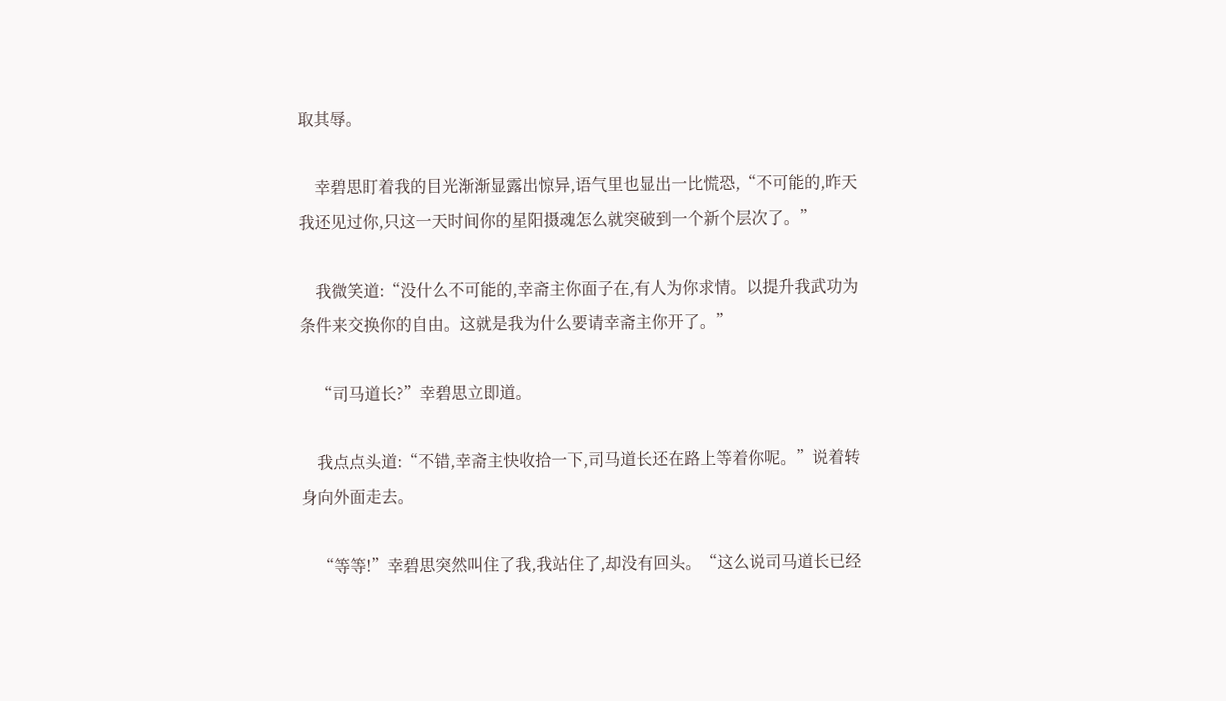取其辱。

    幸碧思盯着我的目光渐渐显露出惊异,语气里也显出一比慌恐,“不可能的,昨天我还见过你,只这一天时间你的星阳摄魂怎么就突破到一个新个层次了。”

    我微笑道:“没什么不可能的,幸斋主你面子在,有人为你求情。以提升我武功为条件来交换你的自由。这就是我为什么要请幸斋主你开了。”

    “司马道长?”幸碧思立即道。

    我点点头道:“不错,幸斋主快收拾一下,司马道长还在路上等着你呢。”说着转身向外面走去。

    “等等!”幸碧思突然叫住了我,我站住了,却没有回头。“这么说司马道长已经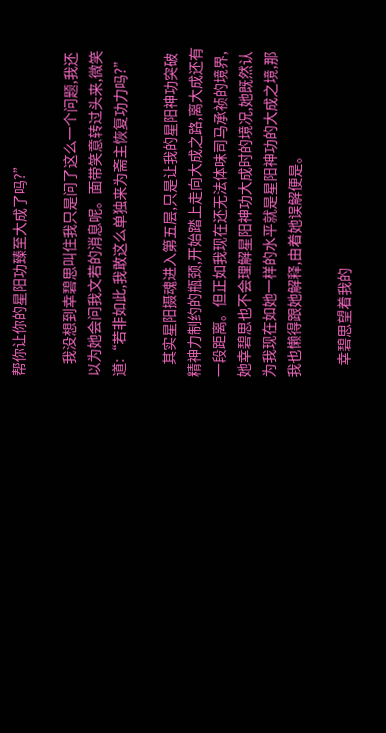帮你让你的星阳功臻至大成了吗?”

    我没想到幸碧思叫住我只是问了这么一个问题,我还以为她会问我文若的消息呢。面带笑意转过头来,微笑道:“若非如此,我敢这么单独来为斋主恢复功力吗?”

    其实星阳摄魂进入第五层,只是让我的星阳神功突破精神力制约的瓶颈,开始踏上走向大成之路,离大成还有一段距离。但正如我现在还无法体味司马承祯的境界,她幸碧思也不会理解星阳神功大成时的境况,她既然认为我现在如她一样的水平就是星阳神功的大成之境,那我也懒得跟她解释,由着她误解便是。

    幸碧思望着我的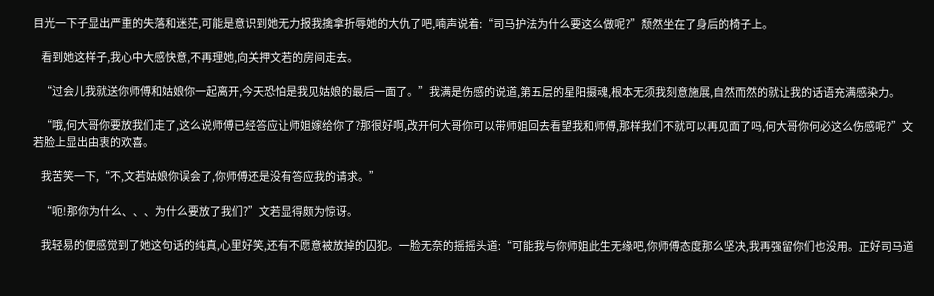目光一下子显出严重的失落和迷茫,可能是意识到她无力报我擒拿折辱她的大仇了吧,喃声说着:“司马护法为什么要这么做呢?”颓然坐在了身后的椅子上。

    看到她这样子,我心中大感快意,不再理她,向关押文若的房间走去。

    “过会儿我就送你师傅和姑娘你一起离开,今天恐怕是我见姑娘的最后一面了。”我满是伤感的说道,第五层的星阳摄魂,根本无须我刻意施展,自然而然的就让我的话语充满感染力。

    “哦,何大哥你要放我们走了,这么说师傅已经答应让师姐嫁给你了?那很好啊,改开何大哥你可以带师姐回去看望我和师傅,那样我们不就可以再见面了吗,何大哥你何必这么伤感呢?”文若脸上显出由衷的欢喜。

    我苦笑一下,“不,文若姑娘你误会了,你师傅还是没有答应我的请求。”

    “呃!那你为什么、、、为什么要放了我们?”文若显得颇为惊讶。

    我轻易的便感觉到了她这句话的纯真,心里好笑,还有不愿意被放掉的囚犯。一脸无奈的摇摇头道:“可能我与你师姐此生无缘吧,你师傅态度那么坚决,我再强留你们也没用。正好司马道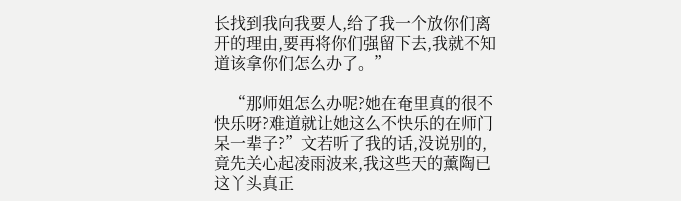长找到我向我要人,给了我一个放你们离开的理由,要再将你们强留下去,我就不知道该拿你们怎么办了。”

    “那师姐怎么办呢?她在奄里真的很不快乐呀?难道就让她这么不快乐的在师门呆一辈子?”文若听了我的话,没说别的,竟先关心起凌雨波来,我这些天的薰陶已这丫头真正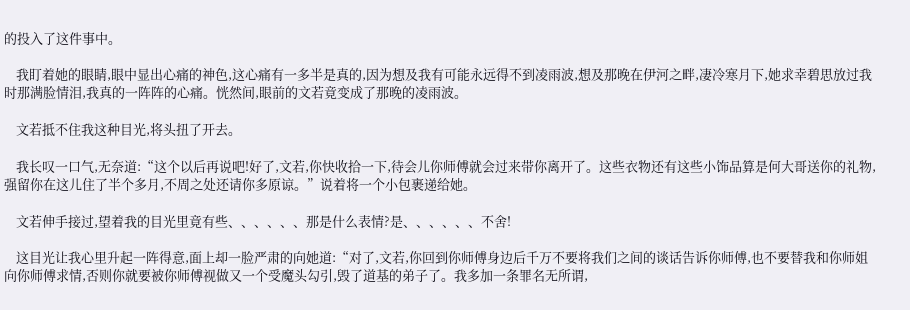的投入了这件事中。

    我盯着她的眼睛,眼中显出心痛的神色,这心痛有一多半是真的,因为想及我有可能永远得不到凌雨波,想及那晚在伊河之畔,凄冷寒月下,她求幸碧思放过我时那满脸情泪,我真的一阵阵的心痛。恍然间,眼前的文若竟变成了那晚的凌雨波。

    文若抵不住我这种目光,将头扭了开去。

    我长叹一口气,无奈道:“这个以后再说吧!好了,文若,你快收拾一下,待会儿你师傅就会过来带你离开了。这些衣物还有这些小饰品算是何大哥送你的礼物,强留你在这儿住了半个多月,不周之处还请你多原谅。”说着将一个小包裹递给她。

    文若伸手接过,望着我的目光里竟有些、、、、、、那是什么表情?是、、、、、、不舍!

    这目光让我心里升起一阵得意,面上却一脸严肃的向她道:“对了,文若,你回到你师傅身边后千万不要将我们之间的谈话告诉你师傅,也不要替我和你师姐向你师傅求情,否则你就要被你师傅视做又一个受魔头勾引,毁了道基的弟子了。我多加一条罪名无所谓,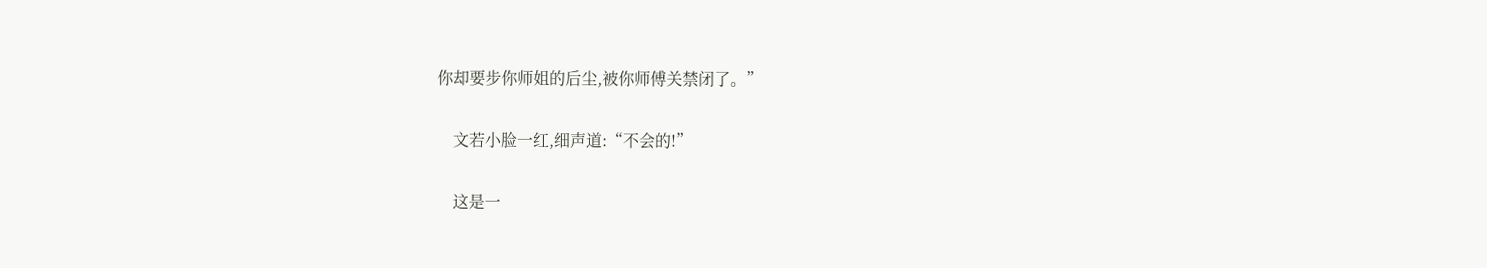你却要步你师姐的后尘,被你师傅关禁闭了。”

    文若小脸一红,细声道:“不会的!”

    这是一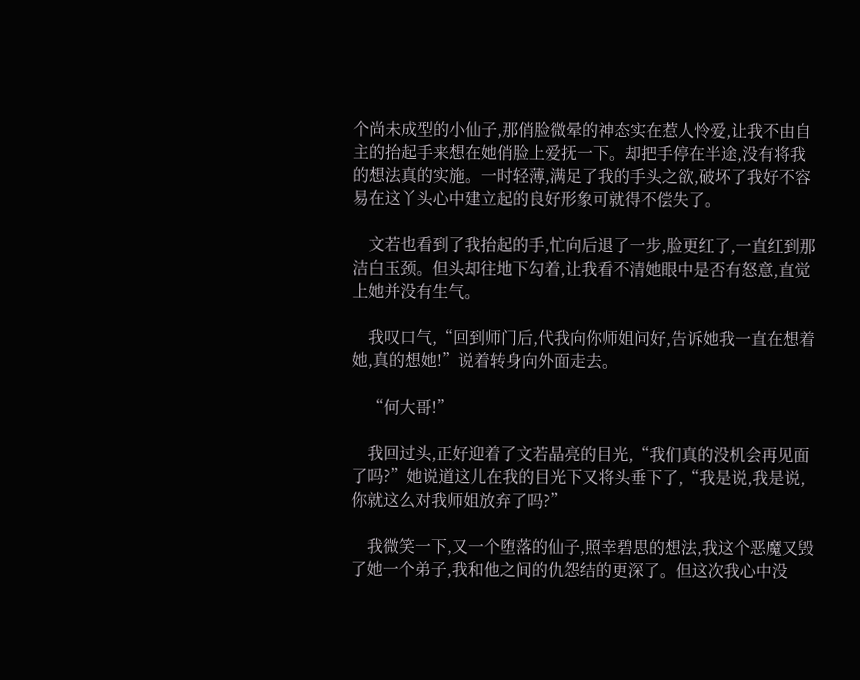个尚未成型的小仙子,那俏脸微晕的神态实在惹人怜爱,让我不由自主的抬起手来想在她俏脸上爱抚一下。却把手停在半途,没有将我的想法真的实施。一时轻薄,满足了我的手头之欲,破坏了我好不容易在这丫头心中建立起的良好形象可就得不偿失了。

    文若也看到了我抬起的手,忙向后退了一步,脸更红了,一直红到那洁白玉颈。但头却往地下勾着,让我看不清她眼中是否有怒意,直觉上她并没有生气。

    我叹口气,“回到师门后,代我向你师姐问好,告诉她我一直在想着她,真的想她!”说着转身向外面走去。

    “何大哥!”

    我回过头,正好迎着了文若晶亮的目光,“我们真的没机会再见面了吗?”她说道这儿在我的目光下又将头垂下了,“我是说,我是说,你就这么对我师姐放弃了吗?”

    我微笑一下,又一个堕落的仙子,照幸碧思的想法,我这个恶魔又毁了她一个弟子,我和他之间的仇怨结的更深了。但这次我心中没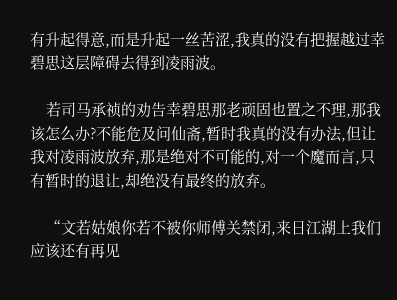有升起得意,而是升起一丝苦涩,我真的没有把握越过幸碧思这层障碍去得到凌雨波。

    若司马承祯的劝告幸碧思那老顽固也置之不理,那我该怎么办?不能危及问仙斋,暂时我真的没有办法,但让我对凌雨波放弃,那是绝对不可能的,对一个魔而言,只有暂时的退让,却绝没有最终的放弃。

    “文若姑娘你若不被你师傅关禁闭,来日江湖上我们应该还有再见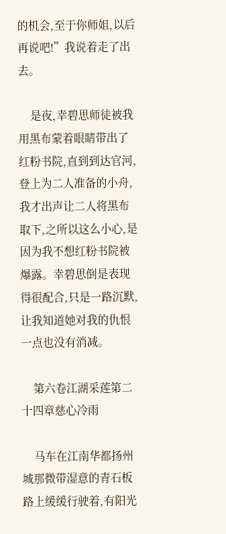的机会,至于你师姐,以后再说吧!”我说着走了出去。

    是夜,幸碧思师徒被我用黑布蒙着眼睛带出了红粉书院,直到到达官河,登上为二人准备的小舟,我才出声让二人将黑布取下,之所以这么小心,是因为我不想红粉书院被爆露。幸碧思倒是表现得很配合,只是一路沉默,让我知道她对我的仇恨一点也没有消减。

    第六卷江湖采莲第二十四章慈心冷雨

    马车在江南华都扬州城那微带湿意的青石板路上缓缓行驶着,有阳光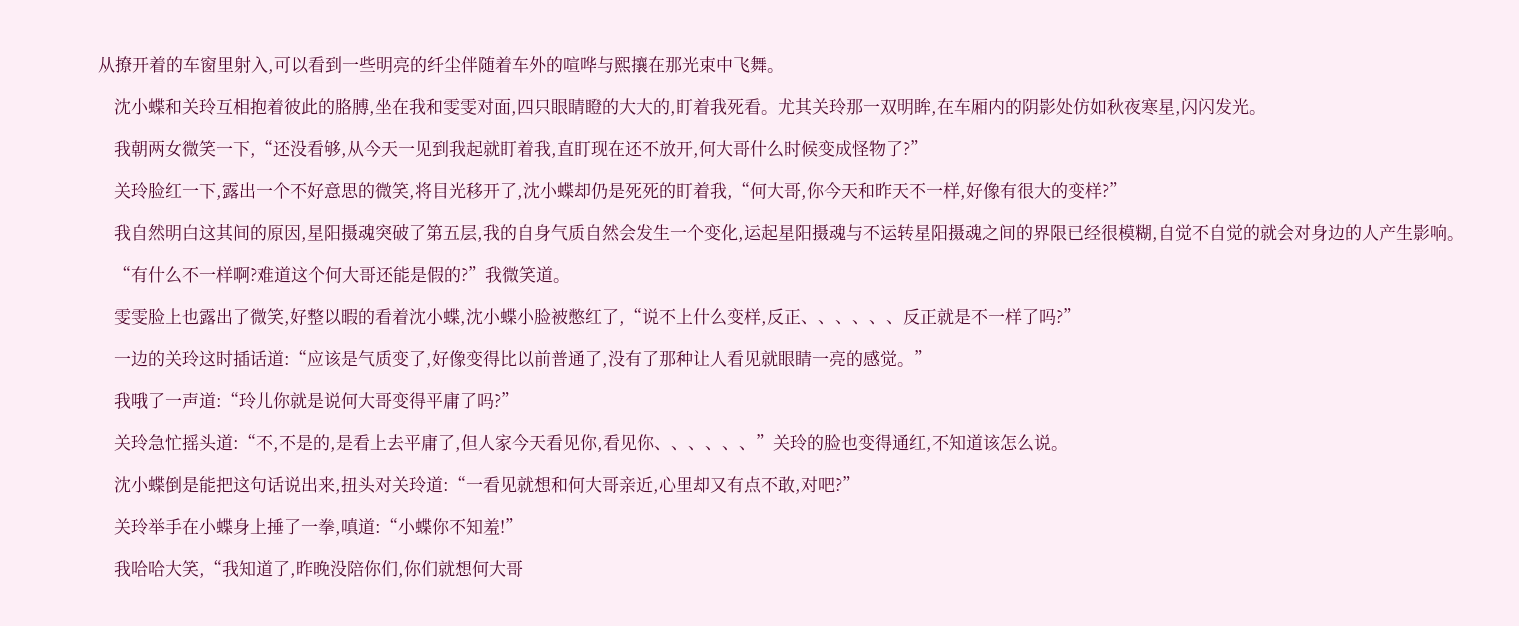从撩开着的车窗里射入,可以看到一些明亮的纤尘伴随着车外的喧哗与熙攘在那光束中飞舞。

    沈小蝶和关玲互相抱着彼此的胳膊,坐在我和雯雯对面,四只眼睛瞪的大大的,盯着我死看。尤其关玲那一双明眸,在车厢内的阴影处仿如秋夜寒星,闪闪发光。

    我朝两女微笑一下,“还没看够,从今天一见到我起就盯着我,直盯现在还不放开,何大哥什么时候变成怪物了?”

    关玲脸红一下,露出一个不好意思的微笑,将目光移开了,沈小蝶却仍是死死的盯着我,“何大哥,你今天和昨天不一样,好像有很大的变样?”

    我自然明白这其间的原因,星阳摄魂突破了第五层,我的自身气质自然会发生一个变化,运起星阳摄魂与不运转星阳摄魂之间的界限已经很模糊,自觉不自觉的就会对身边的人产生影响。

    “有什么不一样啊?难道这个何大哥还能是假的?”我微笑道。

    雯雯脸上也露出了微笑,好整以暇的看着沈小蝶,沈小蝶小脸被憋红了,“说不上什么变样,反正、、、、、、反正就是不一样了吗?”

    一边的关玲这时插话道:“应该是气质变了,好像变得比以前普通了,没有了那种让人看见就眼睛一亮的感觉。”

    我哦了一声道:“玲儿你就是说何大哥变得平庸了吗?”

    关玲急忙摇头道:“不,不是的,是看上去平庸了,但人家今天看见你,看见你、、、、、、”关玲的脸也变得通红,不知道该怎么说。

    沈小蝶倒是能把这句话说出来,扭头对关玲道:“一看见就想和何大哥亲近,心里却又有点不敢,对吧?”

    关玲举手在小蝶身上捶了一拳,嗔道:“小蝶你不知羞!”

    我哈哈大笑,“我知道了,昨晚没陪你们,你们就想何大哥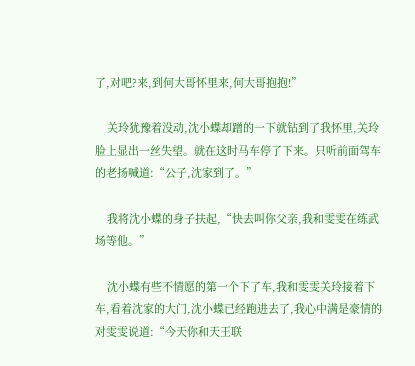了,对吧?来,到何大哥怀里来,何大哥抱抱!”

    关玲犹豫着没动,沈小蝶却蹭的一下就钻到了我怀里,关玲脸上显出一丝失望。就在这时马车停了下来。只听前面驾车的老扬喊道:“公子,沈家到了。”

    我将沈小蝶的身子扶起,“快去叫你父亲,我和雯雯在练武场等他。”

    沈小蝶有些不情愿的第一个下了车,我和雯雯关玲接着下车,看着沈家的大门,沈小蝶已经跑进去了,我心中满是豪情的对雯雯说道:“今天你和天王联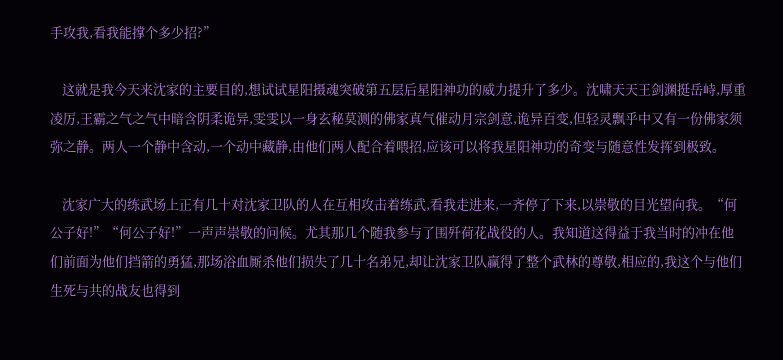手攻我,看我能撑个多少招?”

    这就是我今天来沈家的主要目的,想试试星阳摄魂突破第五层后星阳神功的威力提升了多少。沈啸天天王剑渊挺岳峙,厚重凌厉,王霸之气之气中暗含阴柔诡异,雯雯以一身玄秘莫测的佛家真气催动月宗剑意,诡异百变,但轻灵飘乎中又有一份佛家须弥之静。两人一个静中含动,一个动中藏静,由他们两人配合着喂招,应该可以将我星阳神功的奇变与随意性发挥到极致。

    沈家广大的练武场上正有几十对沈家卫队的人在互相攻击着练武,看我走进来,一齐停了下来,以崇敬的目光望向我。“何公子好!”“何公子好!”一声声崇敬的问候。尤其那几个随我参与了围歼荷花战役的人。我知道这得益于我当时的冲在他们前面为他们挡箭的勇猛,那场浴血厮杀他们损失了几十名弟兄,却让沈家卫队赢得了整个武林的尊敬,相应的,我这个与他们生死与共的战友也得到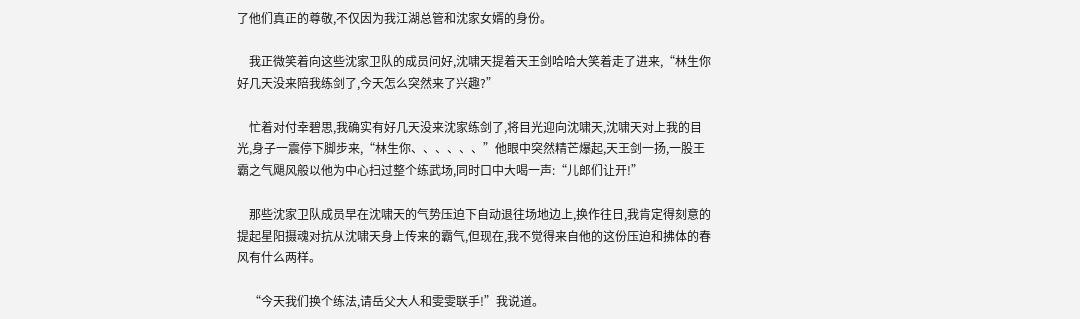了他们真正的尊敬,不仅因为我江湖总管和沈家女婿的身份。

    我正微笑着向这些沈家卫队的成员问好,沈啸天提着天王剑哈哈大笑着走了进来,“林生你好几天没来陪我练剑了,今天怎么突然来了兴趣?”

    忙着对付幸碧思,我确实有好几天没来沈家练剑了,将目光迎向沈啸天,沈啸天对上我的目光,身子一震停下脚步来,“林生你、、、、、、”他眼中突然精芒爆起,天王剑一扬,一股王霸之气飓风般以他为中心扫过整个练武场,同时口中大喝一声:“儿郎们让开!”

    那些沈家卫队成员早在沈啸天的气势压迫下自动退往场地边上,换作往日,我肯定得刻意的提起星阳摄魂对抗从沈啸天身上传来的霸气,但现在,我不觉得来自他的这份压迫和拂体的春风有什么两样。

    “今天我们换个练法,请岳父大人和雯雯联手!”我说道。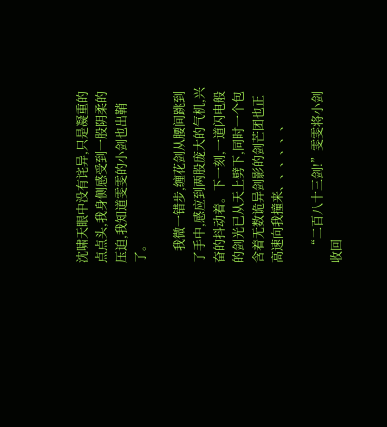沈啸天眼中没有诧异,只是凝重的点点头,我身侧感受到一股阴柔的压迫,我知道雯雯的小剑也出鞘了。

    我微一错步,缠花剑从腰间跳到了手中,感应到两股庞大的气机,兴奋的抖动着。下一刻,一道闪电般的剑光已从天上劈下,同时一个包含着无数诡异剑影的剑芒团也正高速向我撞来、、、、、、

    “二百八十三剑!”雯雯将小剑收回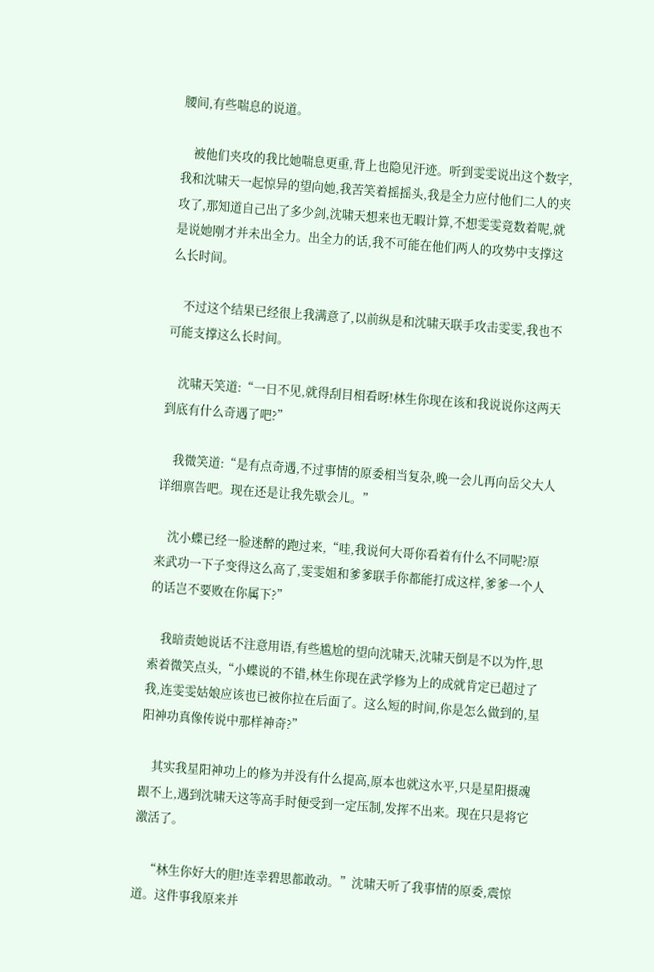腰间,有些喘息的说道。

    被他们夹攻的我比她喘息更重,背上也隐见汗迹。听到雯雯说出这个数字,我和沈啸天一起惊异的望向她,我苦笑着摇摇头,我是全力应付他们二人的夹攻了,那知道自己出了多少剑,沈啸天想来也无暇计算,不想雯雯竟数着呢,就是说她刚才并未出全力。出全力的话,我不可能在他们两人的攻势中支撑这么长时间。

    不过这个结果已经很上我满意了,以前纵是和沈啸天联手攻击雯雯,我也不可能支撑这么长时间。

    沈啸天笑道:“一日不见,就得刮目相看呀!林生你现在该和我说说你这两天到底有什么奇遇了吧?”

    我微笑道:“是有点奇遇,不过事情的原委相当复杂,晚一会儿再向岳父大人详细禀告吧。现在还是让我先歇会儿。”

    沈小蝶已经一脸迷醉的跑过来,“哇,我说何大哥你看着有什么不同呢?原来武功一下子变得这么高了,雯雯姐和爹爹联手你都能打成这样,爹爹一个人的话岂不要败在你属下?”

    我暗责她说话不注意用语,有些尴尬的望向沈啸天,沈啸天倒是不以为忤,思索着微笑点头,“小蝶说的不错,林生你现在武学修为上的成就肯定已超过了我,连雯雯姑娘应该也已被你拉在后面了。这么短的时间,你是怎么做到的,星阳神功真像传说中那样神奇?”

    其实我星阳神功上的修为并没有什么提高,原本也就这水平,只是星阳摄魂跟不上,遇到沈啸天这等高手时便受到一定压制,发挥不出来。现在只是将它激活了。

    “林生你好大的胆!连幸碧思都敢动。”沈啸天听了我事情的原委,震惊道。这件事我原来并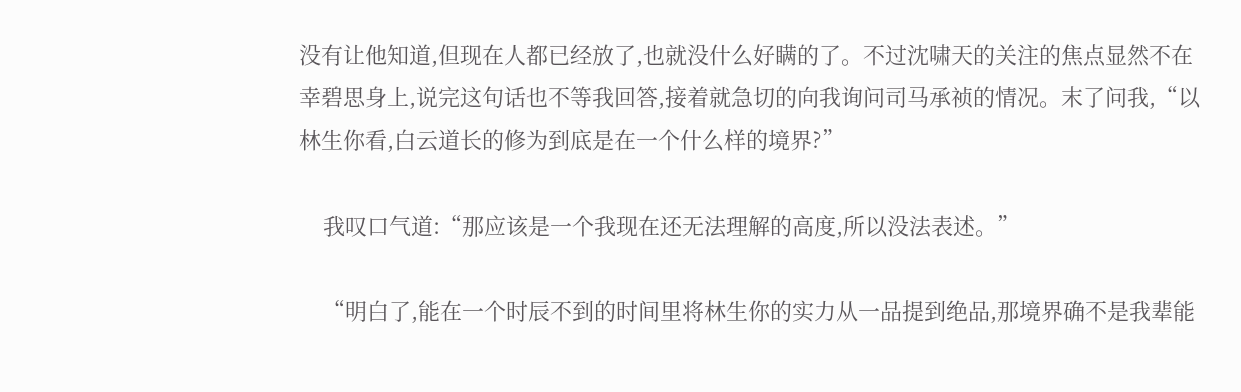没有让他知道,但现在人都已经放了,也就没什么好瞒的了。不过沈啸天的关注的焦点显然不在幸碧思身上,说完这句话也不等我回答,接着就急切的向我询问司马承祯的情况。末了问我,“以林生你看,白云道长的修为到底是在一个什么样的境界?”

    我叹口气道:“那应该是一个我现在还无法理解的高度,所以没法表述。”

    “明白了,能在一个时辰不到的时间里将林生你的实力从一品提到绝品,那境界确不是我辈能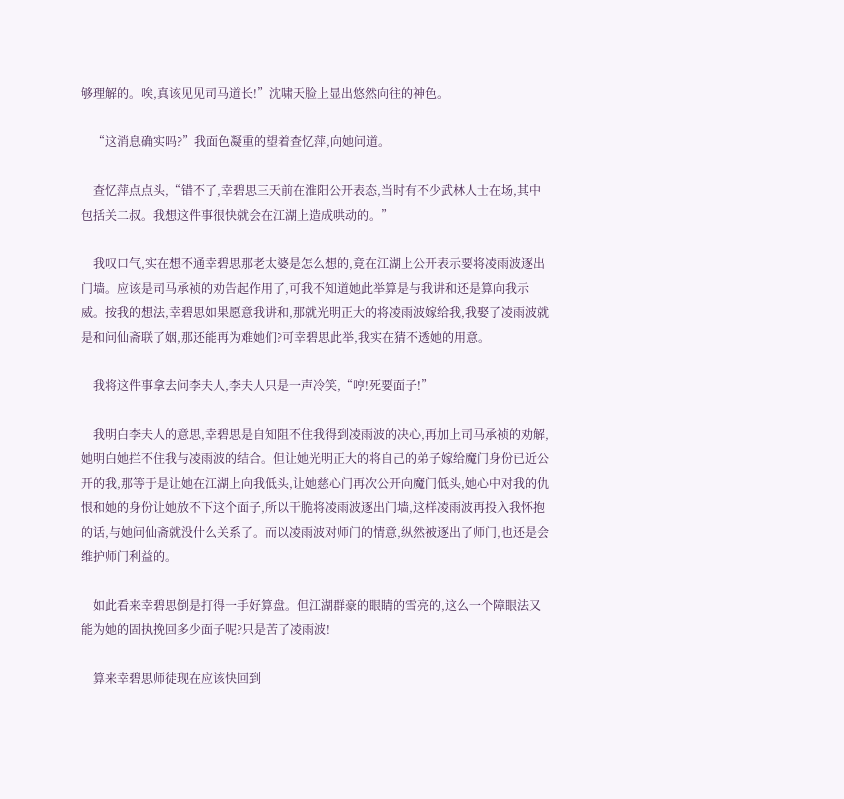够理解的。唉,真该见见司马道长!”沈啸天脸上显出悠然向往的神色。

    “这消息确实吗?”我面色凝重的望着查忆萍,向她问道。

    查忆萍点点头,“错不了,幸碧思三天前在淮阳公开表态,当时有不少武林人士在场,其中包括关二叔。我想这件事很快就会在江湖上造成哄动的。”

    我叹口气,实在想不通幸碧思那老太婆是怎么想的,竟在江湖上公开表示要将凌雨波逐出门墙。应该是司马承祯的劝告起作用了,可我不知道她此举算是与我讲和还是算向我示威。按我的想法,幸碧思如果愿意我讲和,那就光明正大的将凌雨波嫁给我,我娶了凌雨波就是和问仙斋联了姻,那还能再为难她们?可幸碧思此举,我实在猜不透她的用意。

    我将这件事拿去问李夫人,李夫人只是一声冷笑,“哼!死要面子!”

    我明白李夫人的意思,幸碧思是自知阻不住我得到凌雨波的决心,再加上司马承祯的劝解,她明白她拦不住我与凌雨波的结合。但让她光明正大的将自己的弟子嫁给魔门身份已近公开的我,那等于是让她在江湖上向我低头,让她慈心门再次公开向魔门低头,她心中对我的仇恨和她的身份让她放不下这个面子,所以干脆将凌雨波逐出门墙,这样凌雨波再投入我怀抱的话,与她问仙斋就没什么关系了。而以凌雨波对师门的情意,纵然被逐出了师门,也还是会维护师门利益的。

    如此看来幸碧思倒是打得一手好算盘。但江湖群豪的眼睛的雪亮的,这么一个障眼法又能为她的固执挽回多少面子呢?只是苦了凌雨波!

    算来幸碧思师徒现在应该快回到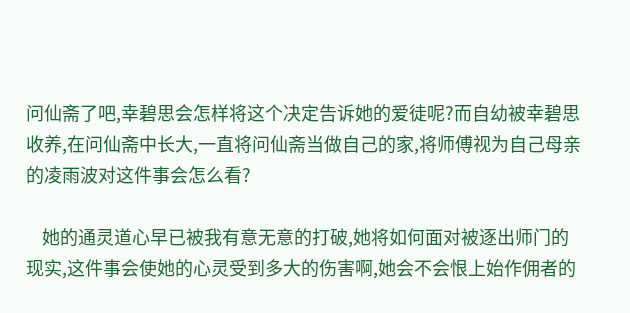问仙斋了吧,幸碧思会怎样将这个决定告诉她的爱徒呢?而自幼被幸碧思收养,在问仙斋中长大,一直将问仙斋当做自己的家,将师傅视为自己母亲的凌雨波对这件事会怎么看?

    她的通灵道心早已被我有意无意的打破,她将如何面对被逐出师门的现实,这件事会使她的心灵受到多大的伤害啊,她会不会恨上始作佣者的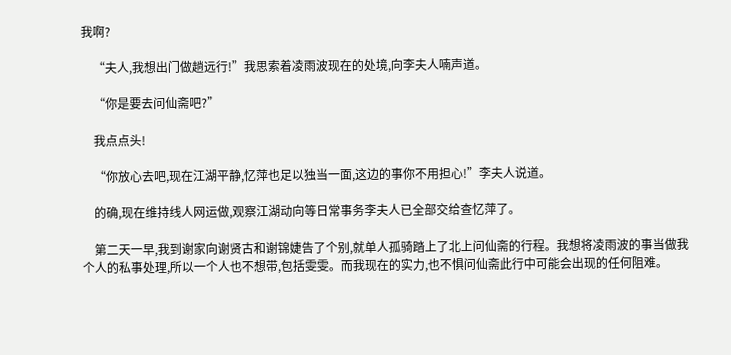我啊?

    “夫人,我想出门做趟远行!”我思索着凌雨波现在的处境,向李夫人喃声道。

    “你是要去问仙斋吧?”

    我点点头!

    “你放心去吧,现在江湖平静,忆萍也足以独当一面,这边的事你不用担心!”李夫人说道。

    的确,现在维持线人网运做,观察江湖动向等日常事务李夫人已全部交给查忆萍了。

    第二天一早,我到谢家向谢贤古和谢锦婕告了个别,就单人孤骑踏上了北上问仙斋的行程。我想将凌雨波的事当做我个人的私事处理,所以一个人也不想带,包括雯雯。而我现在的实力,也不惧问仙斋此行中可能会出现的任何阻难。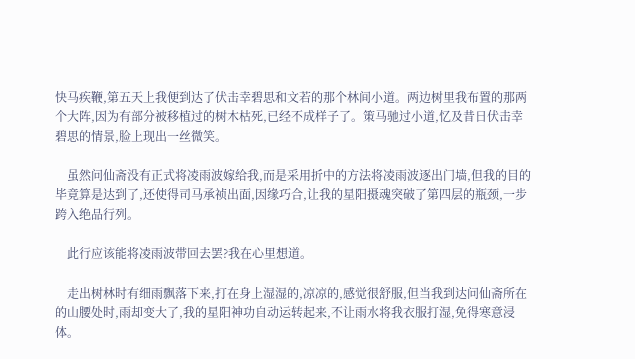快马疾鞭,第五天上我便到达了伏击幸碧思和文若的那个林间小道。两边树里我布置的那两个大阵,因为有部分被移植过的树木枯死,已经不成样子了。策马驰过小道,忆及昔日伏击幸碧思的情景,脸上现出一丝微笑。

    虽然问仙斋没有正式将凌雨波嫁给我,而是采用折中的方法将凌雨波逐出门墙,但我的目的毕竟算是达到了,还使得司马承祯出面,因缘巧合,让我的星阳摄魂突破了第四层的瓶颈,一步跨入绝品行列。

    此行应该能将凌雨波带回去罢?我在心里想道。

    走出树林时有细雨飘落下来,打在身上湿湿的,凉凉的,感觉很舒服,但当我到达问仙斋所在的山腰处时,雨却变大了,我的星阳神功自动运转起来,不让雨水将我衣服打湿,免得寒意浸体。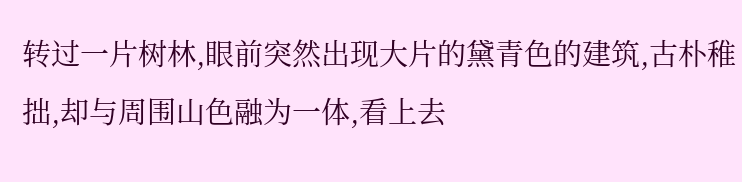转过一片树林,眼前突然出现大片的黛青色的建筑,古朴稚拙,却与周围山色融为一体,看上去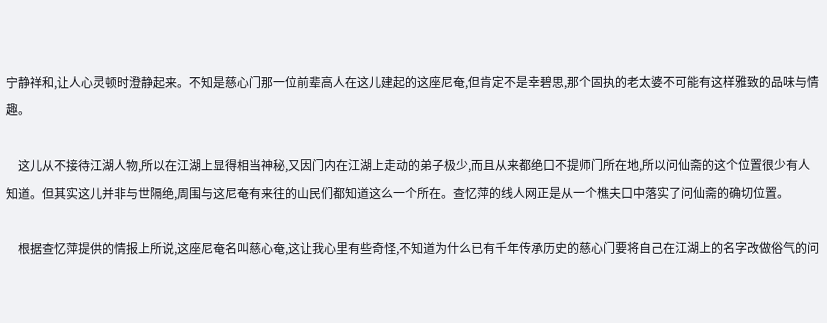宁静祥和,让人心灵顿时澄静起来。不知是慈心门那一位前辈高人在这儿建起的这座尼奄,但肯定不是幸碧思,那个固执的老太婆不可能有这样雅致的品味与情趣。

    这儿从不接待江湖人物,所以在江湖上显得相当神秘,又因门内在江湖上走动的弟子极少,而且从来都绝口不提师门所在地,所以问仙斋的这个位置很少有人知道。但其实这儿并非与世隔绝,周围与这尼奄有来往的山民们都知道这么一个所在。查忆萍的线人网正是从一个樵夫口中落实了问仙斋的确切位置。

    根据查忆萍提供的情报上所说,这座尼奄名叫慈心奄,这让我心里有些奇怪,不知道为什么已有千年传承历史的慈心门要将自己在江湖上的名字改做俗气的问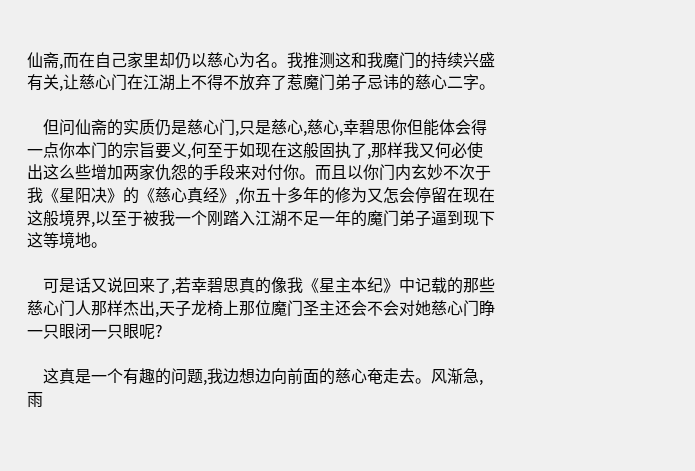仙斋,而在自己家里却仍以慈心为名。我推测这和我魔门的持续兴盛有关,让慈心门在江湖上不得不放弃了惹魔门弟子忌讳的慈心二字。

    但问仙斋的实质仍是慈心门,只是慈心,慈心,幸碧思你但能体会得一点你本门的宗旨要义,何至于如现在这般固执了,那样我又何必使出这么些增加两家仇怨的手段来对付你。而且以你门内玄妙不次于我《星阳决》的《慈心真经》,你五十多年的修为又怎会停留在现在这般境界,以至于被我一个刚踏入江湖不足一年的魔门弟子逼到现下这等境地。

    可是话又说回来了,若幸碧思真的像我《星主本纪》中记载的那些慈心门人那样杰出,天子龙椅上那位魔门圣主还会不会对她慈心门睁一只眼闭一只眼呢?

    这真是一个有趣的问题,我边想边向前面的慈心奄走去。风渐急,雨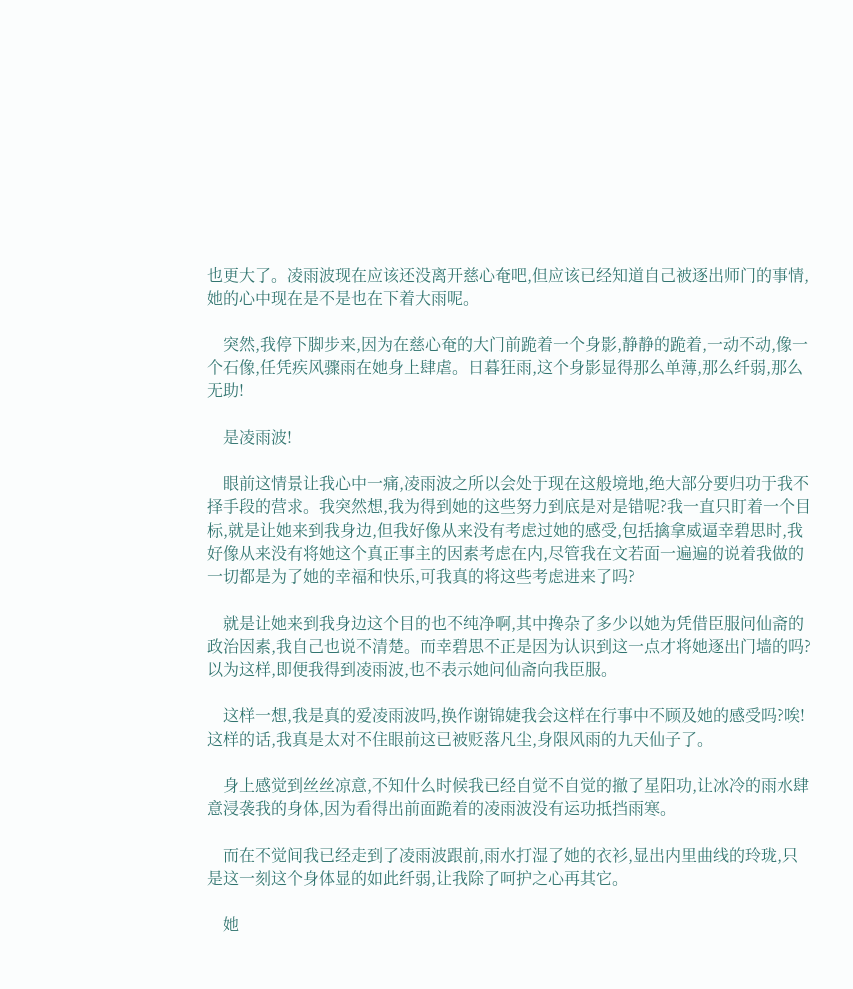也更大了。凌雨波现在应该还没离开慈心奄吧,但应该已经知道自己被逐出师门的事情,她的心中现在是不是也在下着大雨呢。

    突然,我停下脚步来,因为在慈心奄的大门前跪着一个身影,静静的跪着,一动不动,像一个石像,任凭疾风骤雨在她身上肆虐。日暮狂雨,这个身影显得那么单薄,那么纤弱,那么无助!

    是凌雨波!

    眼前这情景让我心中一痛,凌雨波之所以会处于现在这般境地,绝大部分要归功于我不择手段的营求。我突然想,我为得到她的这些努力到底是对是错呢?我一直只盯着一个目标,就是让她来到我身边,但我好像从来没有考虑过她的感受,包括擒拿威逼幸碧思时,我好像从来没有将她这个真正事主的因素考虑在内,尽管我在文若面一遍遍的说着我做的一切都是为了她的幸福和快乐,可我真的将这些考虑进来了吗?

    就是让她来到我身边这个目的也不纯净啊,其中搀杂了多少以她为凭借臣服问仙斋的政治因素,我自己也说不清楚。而幸碧思不正是因为认识到这一点才将她逐出门墙的吗?以为这样,即便我得到凌雨波,也不表示她问仙斋向我臣服。

    这样一想,我是真的爱凌雨波吗,换作谢锦婕我会这样在行事中不顾及她的感受吗?唉!这样的话,我真是太对不住眼前这已被贬落凡尘,身限风雨的九天仙子了。

    身上感觉到丝丝凉意,不知什么时候我已经自觉不自觉的撤了星阳功,让冰冷的雨水肆意浸袭我的身体,因为看得出前面跪着的凌雨波没有运功抵挡雨寒。

    而在不觉间我已经走到了凌雨波跟前,雨水打湿了她的衣衫,显出内里曲线的玲珑,只是这一刻这个身体显的如此纤弱,让我除了呵护之心再其它。

    她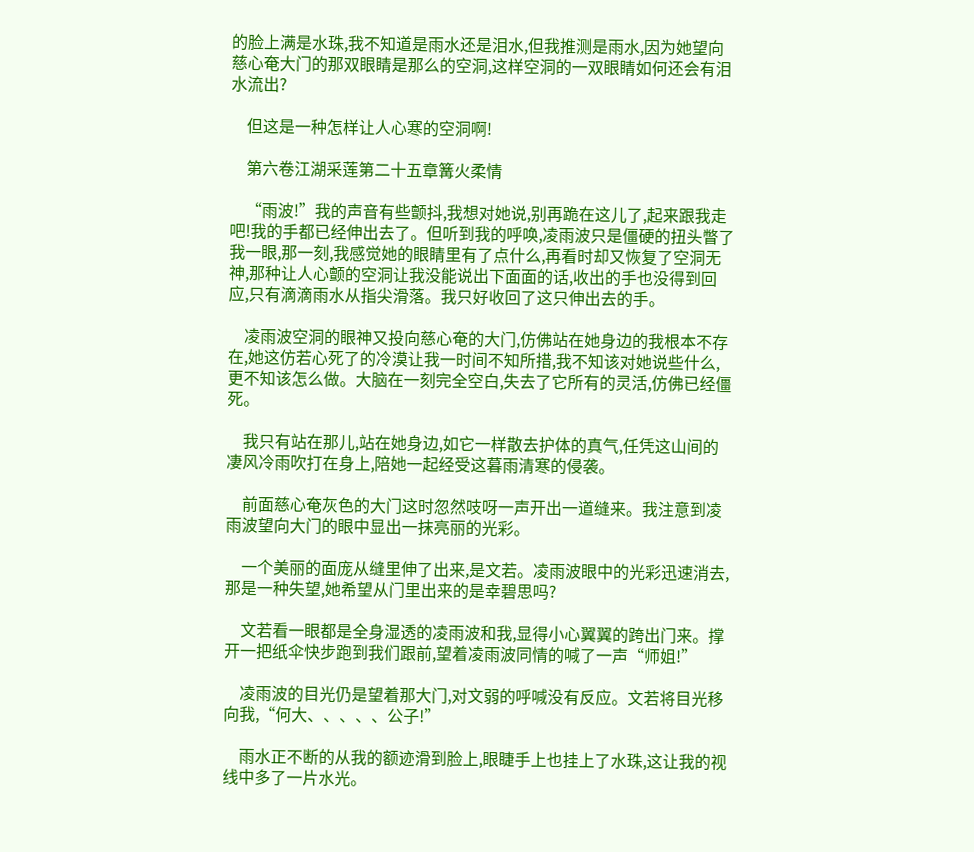的脸上满是水珠,我不知道是雨水还是泪水,但我推测是雨水,因为她望向慈心奄大门的那双眼睛是那么的空洞,这样空洞的一双眼睛如何还会有泪水流出?

    但这是一种怎样让人心寒的空洞啊!

    第六卷江湖采莲第二十五章篝火柔情

    “雨波!”我的声音有些颤抖,我想对她说,别再跪在这儿了,起来跟我走吧!我的手都已经伸出去了。但听到我的呼唤,凌雨波只是僵硬的扭头瞥了我一眼,那一刻,我感觉她的眼睛里有了点什么,再看时却又恢复了空洞无神,那种让人心颤的空洞让我没能说出下面面的话,收出的手也没得到回应,只有滴滴雨水从指尖滑落。我只好收回了这只伸出去的手。

    凌雨波空洞的眼神又投向慈心奄的大门,仿佛站在她身边的我根本不存在,她这仿若心死了的冷漠让我一时间不知所措,我不知该对她说些什么,更不知该怎么做。大脑在一刻完全空白,失去了它所有的灵活,仿佛已经僵死。

    我只有站在那儿,站在她身边,如它一样散去护体的真气,任凭这山间的凄风冷雨吹打在身上,陪她一起经受这暮雨清寒的侵袭。

    前面慈心奄灰色的大门这时忽然吱呀一声开出一道缝来。我注意到凌雨波望向大门的眼中显出一抹亮丽的光彩。

    一个美丽的面庞从缝里伸了出来,是文若。凌雨波眼中的光彩迅速消去,那是一种失望,她希望从门里出来的是幸碧思吗?

    文若看一眼都是全身湿透的凌雨波和我,显得小心翼翼的跨出门来。撑开一把纸伞快步跑到我们跟前,望着凌雨波同情的喊了一声“师姐!”

    凌雨波的目光仍是望着那大门,对文弱的呼喊没有反应。文若将目光移向我,“何大、、、、、公子!”

    雨水正不断的从我的额迹滑到脸上,眼睫手上也挂上了水珠,这让我的视线中多了一片水光。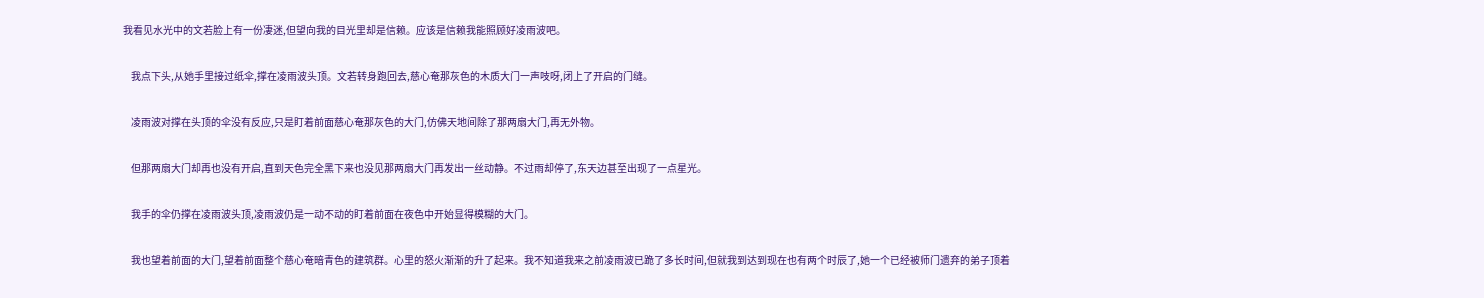我看见水光中的文若脸上有一份凄迷,但望向我的目光里却是信赖。应该是信赖我能照顾好凌雨波吧。

    我点下头,从她手里接过纸伞,撑在凌雨波头顶。文若转身跑回去,慈心奄那灰色的木质大门一声吱呀,闭上了开启的门缝。

    凌雨波对撑在头顶的伞没有反应,只是盯着前面慈心奄那灰色的大门,仿佛天地间除了那两扇大门,再无外物。

    但那两扇大门却再也没有开启,直到天色完全黑下来也没见那两扇大门再发出一丝动静。不过雨却停了,东天边甚至出现了一点星光。

    我手的伞仍撑在凌雨波头顶,凌雨波仍是一动不动的盯着前面在夜色中开始显得模糊的大门。

    我也望着前面的大门,望着前面整个慈心奄暗青色的建筑群。心里的怒火渐渐的升了起来。我不知道我来之前凌雨波已跪了多长时间,但就我到达到现在也有两个时辰了,她一个已经被师门遗弃的弟子顶着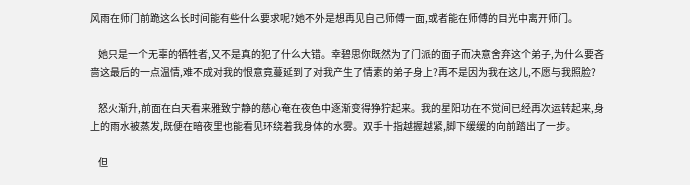风雨在师门前跪这么长时间能有些什么要求呢?她不外是想再见自己师傅一面,或者能在师傅的目光中离开师门。

    她只是一个无辜的牺牲者,又不是真的犯了什么大错。幸碧思你既然为了门派的面子而决意舍弃这个弟子,为什么要吝啬这最后的一点温情,难不成对我的恨意竟蔓延到了对我产生了情素的弟子身上?再不是因为我在这儿,不愿与我照脸?

    怒火渐升,前面在白天看来雅致宁静的慈心奄在夜色中逐渐变得狰狞起来。我的星阳功在不觉间已经再次运转起来,身上的雨水被蒸发,既便在暗夜里也能看见环绕着我身体的水雾。双手十指越握越紧,脚下缓缓的向前踏出了一步。

    但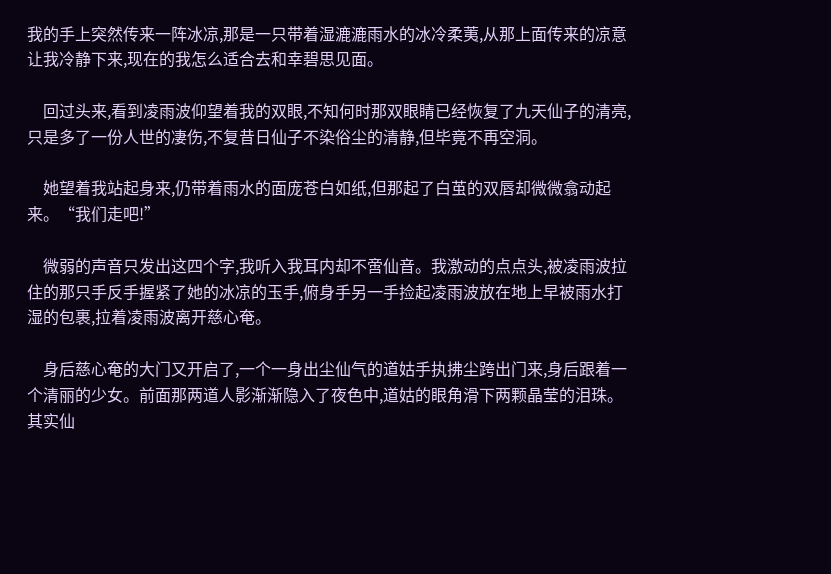我的手上突然传来一阵冰凉,那是一只带着湿漉漉雨水的冰冷柔荑,从那上面传来的凉意让我冷静下来,现在的我怎么适合去和幸碧思见面。

    回过头来,看到凌雨波仰望着我的双眼,不知何时那双眼睛已经恢复了九天仙子的清亮,只是多了一份人世的凄伤,不复昔日仙子不染俗尘的清静,但毕竟不再空洞。

    她望着我站起身来,仍带着雨水的面庞苍白如纸,但那起了白茧的双唇却微微翕动起来。“我们走吧!”

    微弱的声音只发出这四个字,我听入我耳内却不啻仙音。我激动的点点头,被凌雨波拉住的那只手反手握紧了她的冰凉的玉手,俯身手另一手捡起凌雨波放在地上早被雨水打湿的包裹,拉着凌雨波离开慈心奄。

    身后慈心奄的大门又开启了,一个一身出尘仙气的道姑手执拂尘跨出门来,身后跟着一个清丽的少女。前面那两道人影渐渐隐入了夜色中,道姑的眼角滑下两颗晶莹的泪珠。其实仙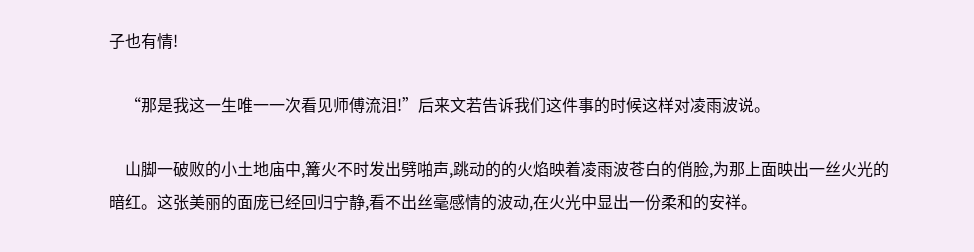子也有情!

    “那是我这一生唯一一次看见师傅流泪!”后来文若告诉我们这件事的时候这样对凌雨波说。

    山脚一破败的小土地庙中,篝火不时发出劈啪声,跳动的的火焰映着凌雨波苍白的俏脸,为那上面映出一丝火光的暗红。这张美丽的面庞已经回归宁静,看不出丝毫感情的波动,在火光中显出一份柔和的安祥。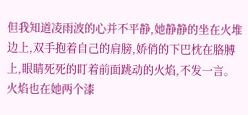但我知道凌雨波的心并不平静,她静静的坐在火堆边上,双手抱着自己的肩膀,娇俏的下巴枕在胳膊上,眼睛死死的盯着前面跳动的火焰,不发一言。火焰也在她两个漆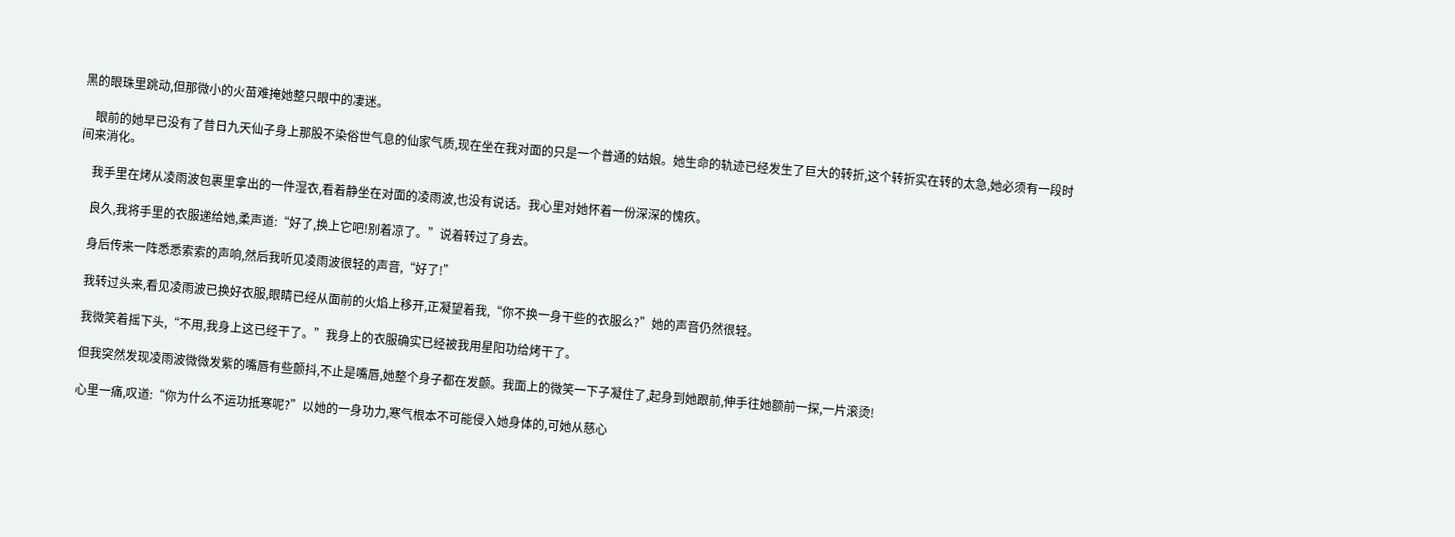黑的眼珠里跳动,但那微小的火苗难掩她整只眼中的凄迷。

    眼前的她早已没有了昔日九天仙子身上那股不染俗世气息的仙家气质,现在坐在我对面的只是一个普通的姑娘。她生命的轨迹已经发生了巨大的转折,这个转折实在转的太急,她必须有一段时间来消化。

    我手里在烤从凌雨波包裹里拿出的一件湿衣,看着静坐在对面的凌雨波,也没有说话。我心里对她怀着一份深深的愧疚。

    良久,我将手里的衣服递给她,柔声道:“好了,换上它吧!别着凉了。”说着转过了身去。

    身后传来一阵悉悉索索的声响,然后我听见凌雨波很轻的声音,“好了!”

    我转过头来,看见凌雨波已换好衣服,眼睛已经从面前的火焰上移开,正凝望着我,“你不换一身干些的衣服么?”她的声音仍然很轻。

    我微笑着摇下头,“不用,我身上这已经干了。”我身上的衣服确实已经被我用星阳功给烤干了。

    但我突然发现凌雨波微微发紫的嘴唇有些颤抖,不止是嘴唇,她整个身子都在发颤。我面上的微笑一下子凝住了,起身到她跟前,伸手往她额前一探,一片滚烫!

    心里一痛,叹道:“你为什么不运功抵寒呢?”以她的一身功力,寒气根本不可能侵入她身体的,可她从慈心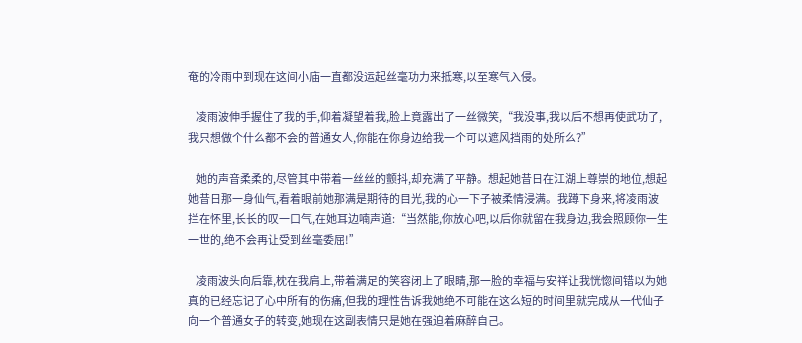奄的冷雨中到现在这间小庙一直都没运起丝毫功力来抵寒,以至寒气入侵。

    凌雨波伸手握住了我的手,仰着凝望着我,脸上竟露出了一丝微笑,“我没事,我以后不想再使武功了,我只想做个什么都不会的普通女人,你能在你身边给我一个可以遮风挡雨的处所么?”

    她的声音柔柔的,尽管其中带着一丝丝的颤抖,却充满了平静。想起她昔日在江湖上尊崇的地位,想起她昔日那一身仙气,看着眼前她那满是期待的目光,我的心一下子被柔情浸满。我蹲下身来,将凌雨波拦在怀里,长长的叹一口气,在她耳边喃声道:“当然能,你放心吧,以后你就留在我身边,我会照顾你一生一世的,绝不会再让受到丝毫委屈!”

    凌雨波头向后靠,枕在我肩上,带着满足的笑容闭上了眼睛,那一脸的幸福与安祥让我恍惚间错以为她真的已经忘记了心中所有的伤痛,但我的理性告诉我她绝不可能在这么短的时间里就完成从一代仙子向一个普通女子的转变,她现在这副表情只是她在强迫着麻醉自己。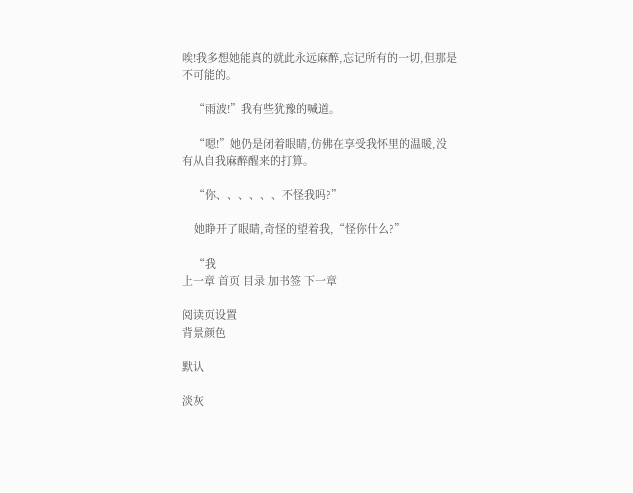唉!我多想她能真的就此永远麻醉,忘记所有的一切,但那是不可能的。

    “雨波!”我有些犹豫的喊道。

    “嗯!”她仍是闭着眼睛,仿佛在享受我怀里的温暖,没有从自我麻醉醒来的打算。

    “你、、、、、、不怪我吗?”

    她睁开了眼睛,奇怪的望着我,“怪你什么?”

    “我
上一章 首页 目录 加书签 下一章

阅读页设置
背景颜色

默认

淡灰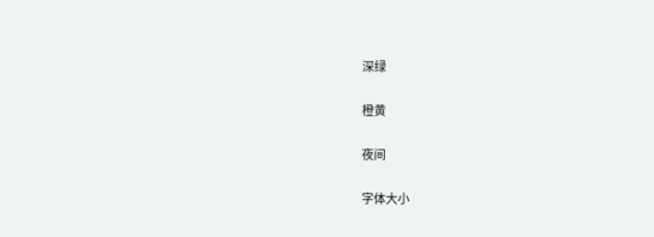深绿

橙黄

夜间

字体大小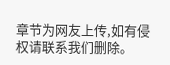章节为网友上传,如有侵权请联系我们删除。